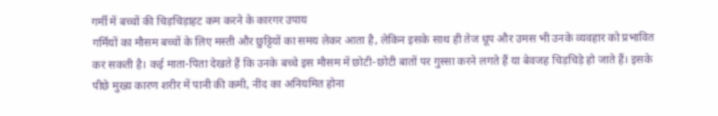गर्मी में बच्चों की चिड़चिड़ाहट कम करने के कारगर उपाय
गर्मियों का मौसम बच्चों के लिए मस्ती और छुट्टियों का समय लेकर आता है, लेकिन इसके साथ ही तेज धूप और उमस भी उनके व्यवहार को प्रभावित कर सकती है। कई माता-पिता देखते हैं कि उनके बच्चे इस मौसम में छोटी-छोटी बातों पर गुस्सा करने लगते हैं या बेवजह चिड़चिड़े हो जाते हैं। इसके पीछे मुख्य कारण शरीर में पानी की कमी, नींद का अनियमित होना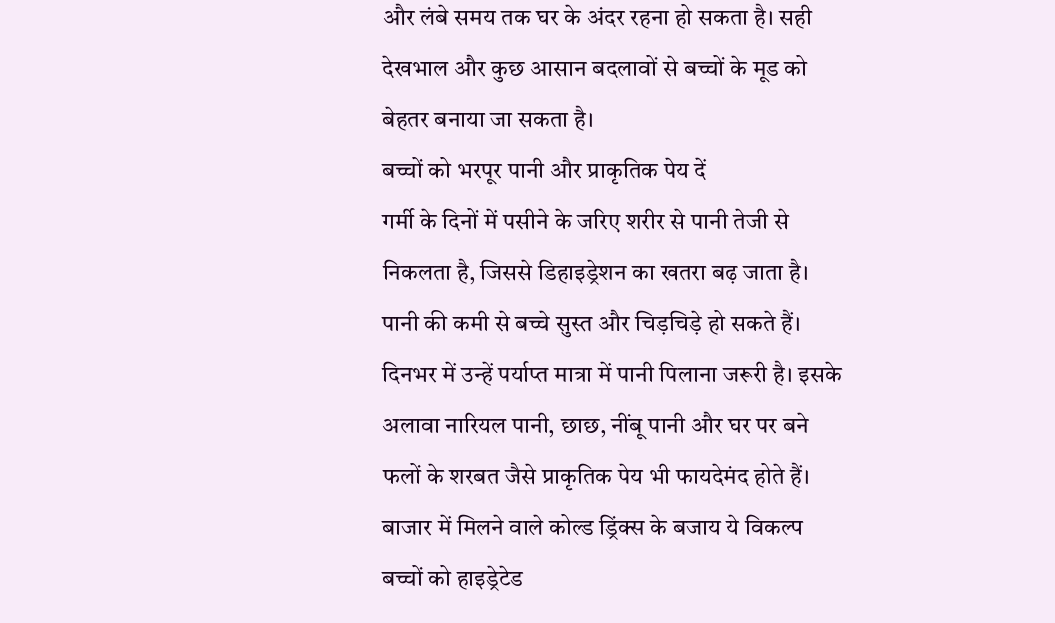और लंबे समय तक घर के अंदर रहना हो सकता है। सही देखभाल और कुछ आसान बदलावों से बच्चों के मूड को बेहतर बनाया जा सकता है।
बच्चों को भरपूर पानी और प्राकृतिक पेय दें
गर्मी के दिनों में पसीने के जरिए शरीर से पानी तेजी से निकलता है, जिससे डिहाइड्रेशन का खतरा बढ़ जाता है। पानी की कमी से बच्चे सुस्त और चिड़चिड़े हो सकते हैं। दिनभर में उन्हें पर्याप्त मात्रा में पानी पिलाना जरूरी है। इसके अलावा नारियल पानी, छाछ, नींबू पानी और घर पर बने फलों के शरबत जैसे प्राकृतिक पेय भी फायदेमंद होते हैं। बाजार में मिलने वाले कोल्ड ड्रिंक्स के बजाय ये विकल्प बच्चों को हाइड्रेटेड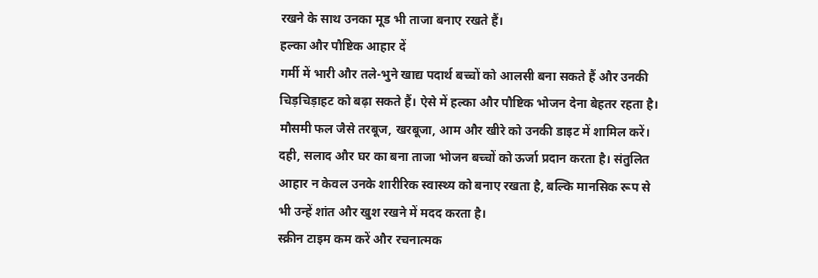रखने के साथ उनका मूड भी ताजा बनाए रखते हैं।
हल्का और पौष्टिक आहार दें
गर्मी में भारी और तले-भुने खाद्य पदार्थ बच्चों को आलसी बना सकते हैं और उनकी चिड़चिड़ाहट को बढ़ा सकते हैं। ऐसे में हल्का और पौष्टिक भोजन देना बेहतर रहता है। मौसमी फल जैसे तरबूज, खरबूजा, आम और खीरे को उनकी डाइट में शामिल करें। दही, सलाद और घर का बना ताजा भोजन बच्चों को ऊर्जा प्रदान करता है। संतुलित आहार न केवल उनके शारीरिक स्वास्थ्य को बनाए रखता है, बल्कि मानसिक रूप से भी उन्हें शांत और खुश रखने में मदद करता है।
स्क्रीन टाइम कम करें और रचनात्मक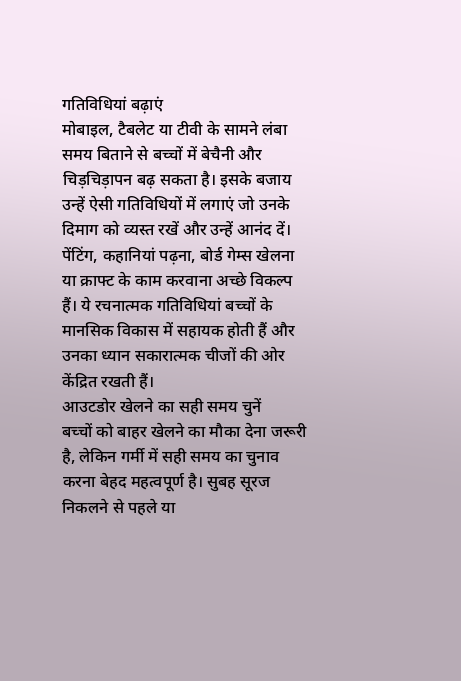गतिविधियां बढ़ाएं
मोबाइल, टैबलेट या टीवी के सामने लंबा समय बिताने से बच्चों में बेचैनी और चिड़चिड़ापन बढ़ सकता है। इसके बजाय उन्हें ऐसी गतिविधियों में लगाएं जो उनके दिमाग को व्यस्त रखें और उन्हें आनंद दें। पेंटिंग, कहानियां पढ़ना, बोर्ड गेम्स खेलना या क्राफ्ट के काम करवाना अच्छे विकल्प हैं। ये रचनात्मक गतिविधियां बच्चों के मानसिक विकास में सहायक होती हैं और उनका ध्यान सकारात्मक चीजों की ओर केंद्रित रखती हैं।
आउटडोर खेलने का सही समय चुनें
बच्चों को बाहर खेलने का मौका देना जरूरी है, लेकिन गर्मी में सही समय का चुनाव करना बेहद महत्वपूर्ण है। सुबह सूरज निकलने से पहले या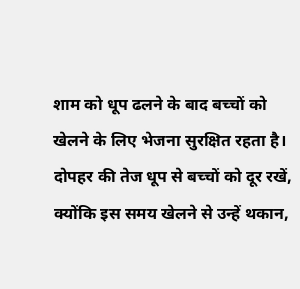शाम को धूप ढलने के बाद बच्चों को खेलने के लिए भेजना सुरक्षित रहता है। दोपहर की तेज धूप से बच्चों को दूर रखें, क्योंकि इस समय खेलने से उन्हें थकान,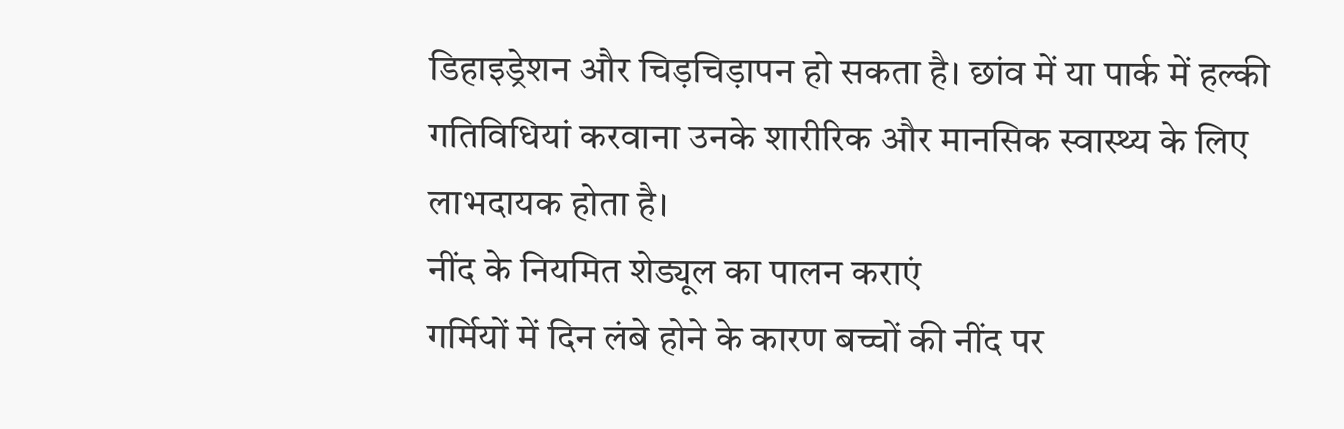डिहाइड्रेशन और चिड़चिड़ापन हो सकता है। छांव में या पार्क में हल्की गतिविधियां करवाना उनके शारीरिक और मानसिक स्वास्थ्य के लिए लाभदायक होता है।
नींद के नियमित शेड्यूल का पालन कराएं
गर्मियों में दिन लंबे होने के कारण बच्चों की नींद पर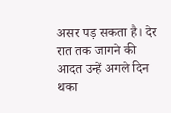असर पड़ सकता है। देर रात तक जागने की आदत उन्हें अगले दिन थका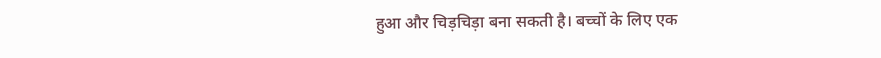हुआ और चिड़चिड़ा बना सकती है। बच्चों के लिए एक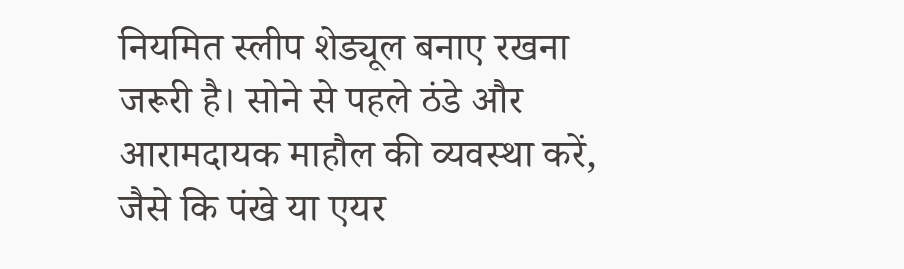नियमित स्लीप शेड्यूल बनाए रखना जरूरी है। सोने से पहले ठंडे और आरामदायक माहौल की व्यवस्था करें, जैसे कि पंखे या एयर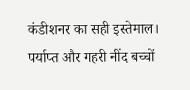कंडीशनर का सही इस्तेमाल। पर्याप्त और गहरी नींद बच्चों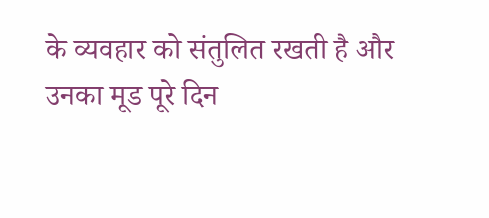के व्यवहार को संतुलित रखती है और उनका मूड पूरे दिन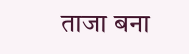ताजा बना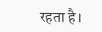रहता है।